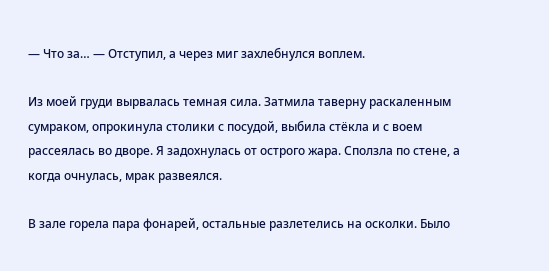— Что за… — Отступил, а через миг захлебнулся воплем.

Из моей груди вырвалась темная сила. Затмила таверну раскаленным сумраком, опрокинула столики с посудой, выбила стёкла и с воем рассеялась во дворе. Я задохнулась от острого жара. Сползла по стене, а когда очнулась, мрак развеялся.

В зале горела пара фонарей, остальные разлетелись на осколки. Было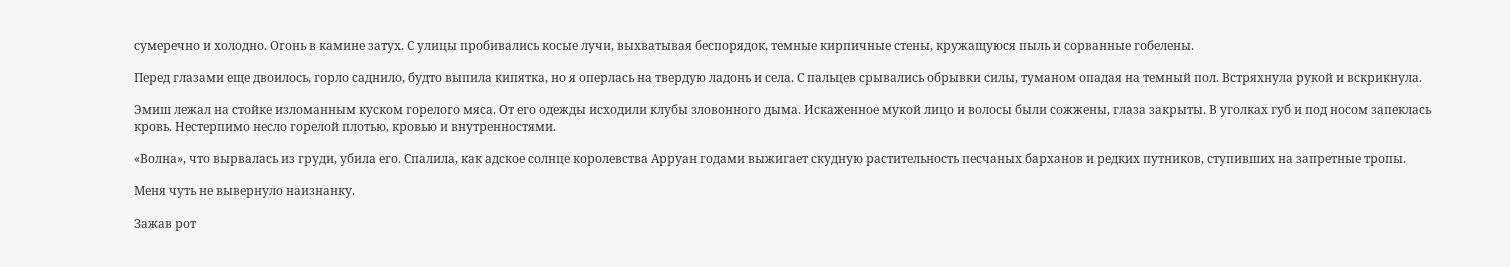сумеречно и холодно. Огонь в камине затух. С улицы пробивались косые лучи, выхватывая беспорядок, темные кирпичные стены, кружащуюся пыль и сорванные гобелены.

Перед глазами еще двоилось, горло саднило, будто выпила кипятка, но я оперлась на твердую ладонь и села. С пальцев срывались обрывки силы, туманом опадая на темный пол. Встряхнула рукой и вскрикнула.

Эмиш лежал на стойке изломанным куском горелого мяса. От его одежды исходили клубы зловонного дыма. Искаженное мукой лицо и волосы были сожжены, глаза закрыты. В уголках губ и под носом запеклась кровь. Нестерпимо несло горелой плотью, кровью и внутренностями.

«Волна», что вырвалась из груди, убила его. Спалила, как адское солнце королевства Арруан годами выжигает скудную растительность песчаных барханов и редких путников, ступивших на запретные тропы.

Меня чуть не вывернуло наизнанку.

Зажав рот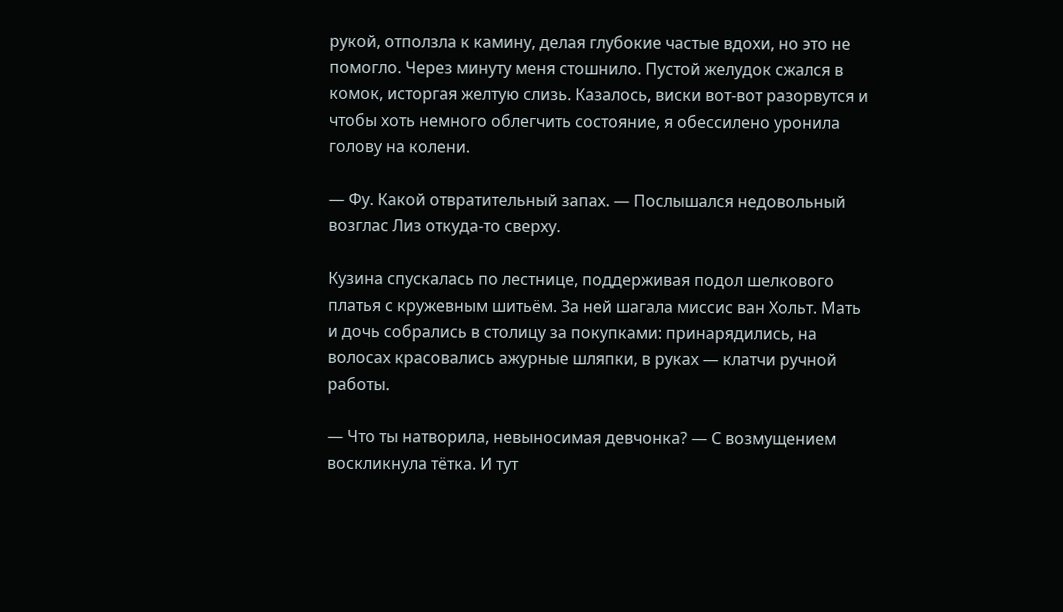рукой, отползла к камину, делая глубокие частые вдохи, но это не помогло. Через минуту меня стошнило. Пустой желудок сжался в комок, исторгая желтую слизь. Казалось, виски вот-вот разорвутся и чтобы хоть немного облегчить состояние, я обессилено уронила голову на колени.

— Фу. Какой отвратительный запах. — Послышался недовольный возглас Лиз откуда-то сверху.

Кузина спускалась по лестнице, поддерживая подол шелкового платья с кружевным шитьём. За ней шагала миссис ван Хольт. Мать и дочь собрались в столицу за покупками: принарядились, на волосах красовались ажурные шляпки, в руках — клатчи ручной работы.

— Что ты натворила, невыносимая девчонка? — С возмущением воскликнула тётка. И тут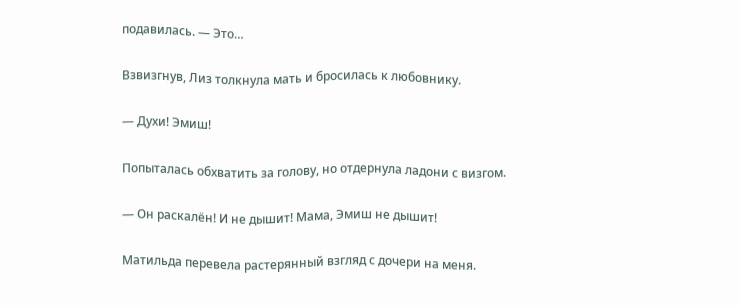подавилась. — Это…

Взвизгнув, Лиз толкнула мать и бросилась к любовнику.

— Духи! Эмиш!

Попыталась обхватить за голову, но отдернула ладони с визгом.

— Он раскалён! И не дышит! Мама, Эмиш не дышит!

Матильда перевела растерянный взгляд с дочери на меня.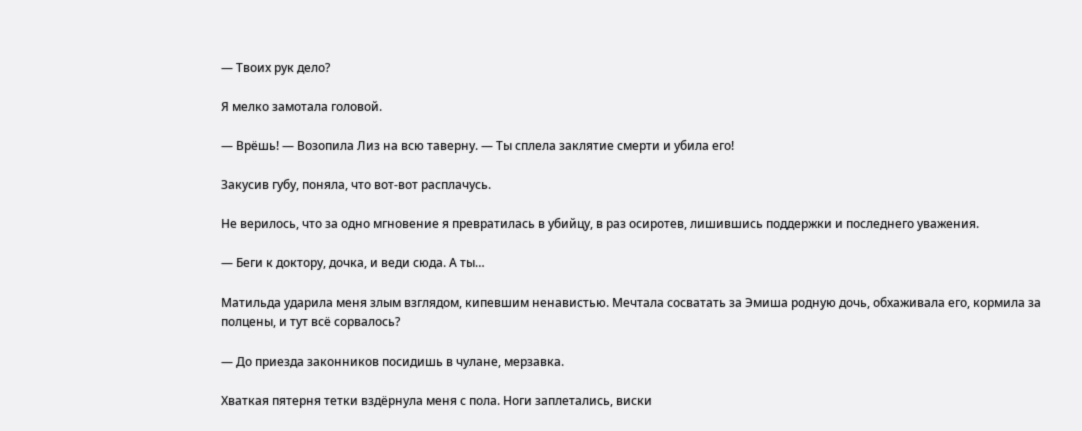— Твоих рук дело?

Я мелко замотала головой.

— Врёшь! — Возопила Лиз на всю таверну. — Ты сплела заклятие смерти и убила его!

Закусив губу, поняла, что вот-вот расплачусь.

Не верилось, что за одно мгновение я превратилась в убийцу, в раз осиротев, лишившись поддержки и последнего уважения.

— Беги к доктору, дочка, и веди сюда. А ты…

Матильда ударила меня злым взглядом, кипевшим ненавистью. Мечтала сосватать за Эмиша родную дочь, обхаживала его, кормила за полцены, и тут всё сорвалось?

— До приезда законников посидишь в чулане, мерзавка.

Хваткая пятерня тетки вздёрнула меня с пола. Ноги заплетались, виски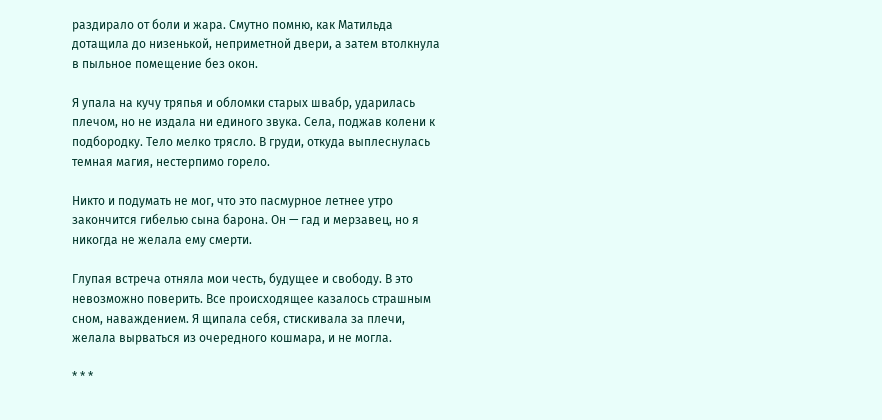раздирало от боли и жара. Смутно помню, как Матильда дотащила до низенькой, неприметной двери, а затем втолкнула в пыльное помещение без окон.

Я упала на кучу тряпья и обломки старых швабр, ударилась плечом, но не издала ни единого звука. Села, поджав колени к подбородку. Тело мелко трясло. В груди, откуда выплеснулась темная магия, нестерпимо горело.

Никто и подумать не мог, что это пасмурное летнее утро закончится гибелью сына барона. Он — гад и мерзавец, но я никогда не желала ему смерти.

Глупая встреча отняла мои честь, будущее и свободу. В это невозможно поверить. Все происходящее казалось страшным сном, наваждением. Я щипала себя, стискивала за плечи, желала вырваться из очередного кошмара, и не могла.

* * *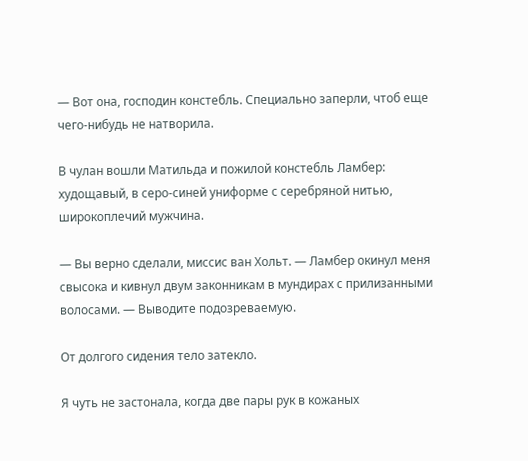— Вот она, господин констебль. Специально заперли, чтоб еще чего-нибудь не натворила.

В чулан вошли Матильда и пожилой констебль Ламбер: худощавый, в серо-синей униформе с серебряной нитью, широкоплечий мужчина.

— Вы верно сделали, миссис ван Хольт. — Ламбер окинул меня свысока и кивнул двум законникам в мундирах с прилизанными волосами. — Выводите подозреваемую.

От долгого сидения тело затекло.

Я чуть не застонала, когда две пары рук в кожаных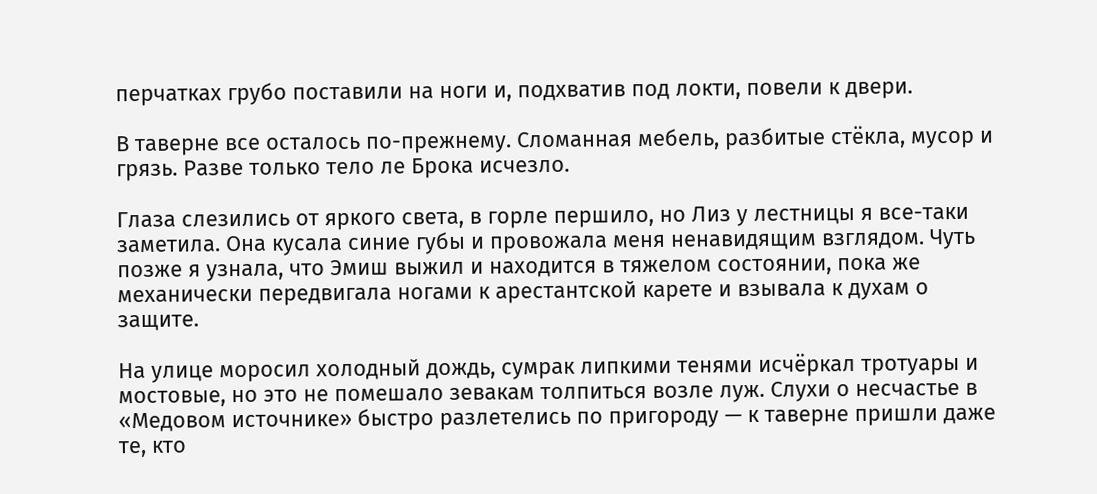перчатках грубо поставили на ноги и, подхватив под локти, повели к двери.

В таверне все осталось по-прежнему. Сломанная мебель, разбитые стёкла, мусор и грязь. Разве только тело ле Брока исчезло.

Глаза слезились от яркого света, в горле першило, но Лиз у лестницы я все-таки заметила. Она кусала синие губы и провожала меня ненавидящим взглядом. Чуть позже я узнала, что Эмиш выжил и находится в тяжелом состоянии, пока же механически передвигала ногами к арестантской карете и взывала к духам о защите.

На улице моросил холодный дождь, сумрак липкими тенями исчёркал тротуары и мостовые, но это не помешало зевакам толпиться возле луж. Слухи о несчастье в «Медовом источнике» быстро разлетелись по пригороду — к таверне пришли даже те, кто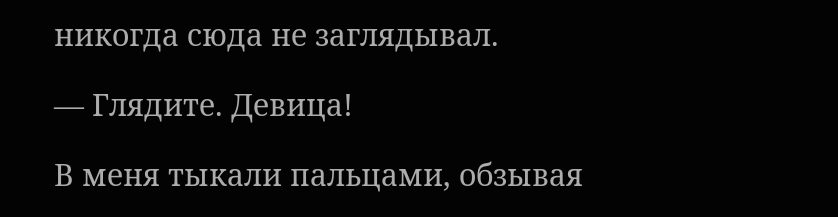никогда сюда не заглядывал.

— Глядите. Девица!

В меня тыкали пальцами, обзывая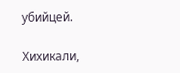убийцей.

Хихикали,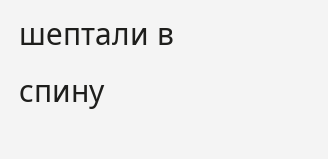шептали в спину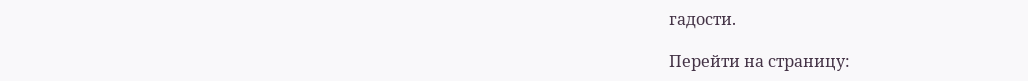гадости.

Перейти на страницу: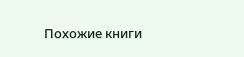Похожие книги